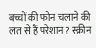बच्चों की फोन चलाने की लत से हैं परेशान? स्क्रीन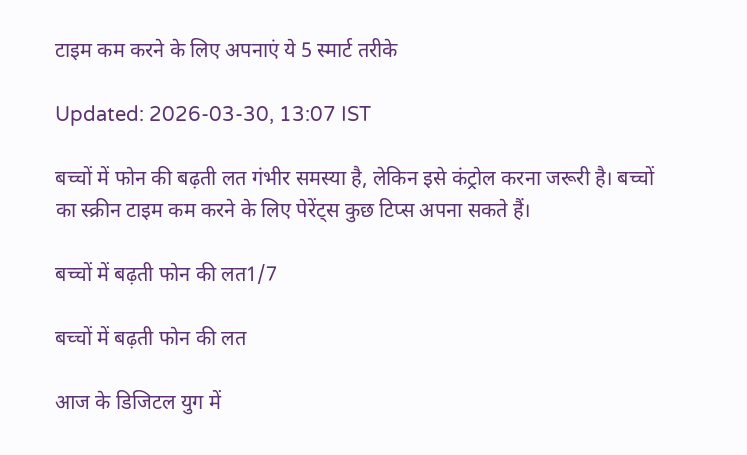टाइम कम करने के लिए अपनाएं ये 5 स्मार्ट तरीके

Updated: 2026-03-30, 13:07 IST

बच्चों में फोन की बढ़ती लत गंभीर समस्या है, लेकिन इसे कंट्रोल करना जरूरी है। बच्चों का स्क्रीन टाइम कम करने के लिए पेरेंट्स कुछ टिप्स अपना सकते हैं।

बच्चों में बढ़ती फोन की लत1/7

बच्चों में बढ़ती फोन की लत

आज के डिजिटल युग में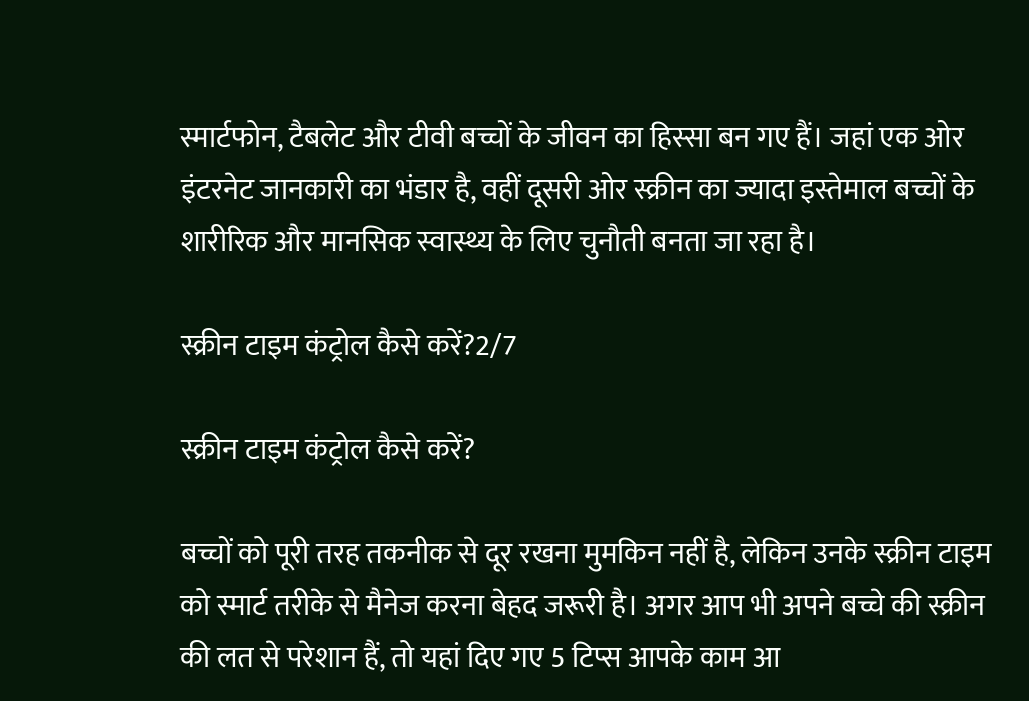स्मार्टफोन, टैबलेट और टीवी बच्चों के जीवन का हिस्सा बन गए हैं। जहां एक ओर इंटरनेट जानकारी का भंडार है, वहीं दूसरी ओर स्क्रीन का ज्यादा इस्तेमाल बच्चों के शारीरिक और मानसिक स्वास्थ्य के लिए चुनौती बनता जा रहा है।

स्क्रीन टाइम कंट्रोल कैसे करें?2/7

स्क्रीन टाइम कंट्रोल कैसे करें?

बच्चों को पूरी तरह तकनीक से दूर रखना मुमकिन नहीं है, लेकिन उनके स्क्रीन टाइम को स्मार्ट तरीके से मैनेज करना बेहद जरूरी है। अगर आप भी अपने बच्चे की स्क्रीन की लत से परेशान हैं, तो यहां दिए गए 5 टिप्स आपके काम आ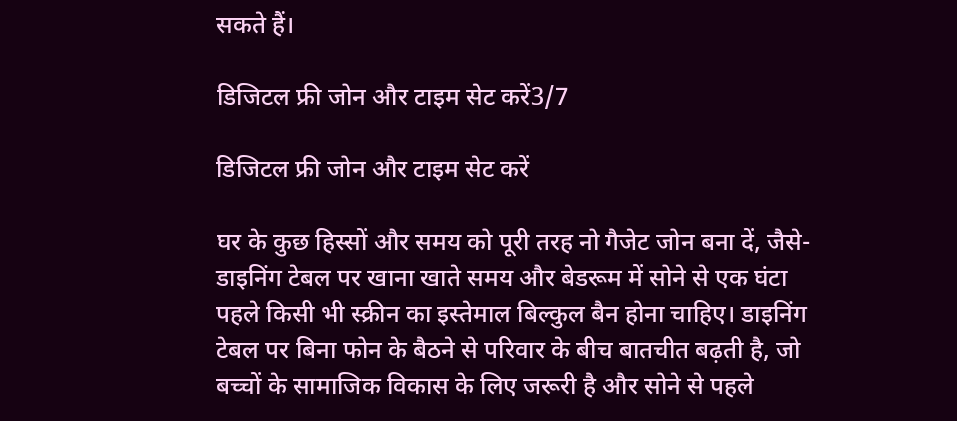सकते हैं।

डिजिटल फ्री जोन और टाइम सेट करें3/7

डिजिटल फ्री जोन और टाइम सेट करें

घर के कुछ हिस्सों और समय को पूरी तरह नो गैजेट जोन बना दें, जैसे- डाइनिंग टेबल पर खाना खाते समय और बेडरूम में सोने से एक घंटा पहले किसी भी स्क्रीन का इस्तेमाल बिल्कुल बैन होना चाहिए। डाइनिंग टेबल पर बिना फोन के बैठने से परिवार के बीच बातचीत बढ़ती है, जो बच्चों के सामाजिक विकास के लिए जरूरी है और सोने से पहले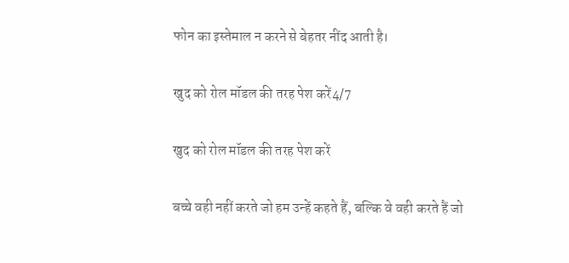फोन का इस्तेमाल न करने से बेहतर नींद आती है।

खुद को रोल मॉडल की तरह पेश करें4/7

खुद को रोल मॉडल की तरह पेश करें

बच्चे वही नहीं करते जो हम उन्हें कहते हैं, बल्कि वे वही करते हैं जो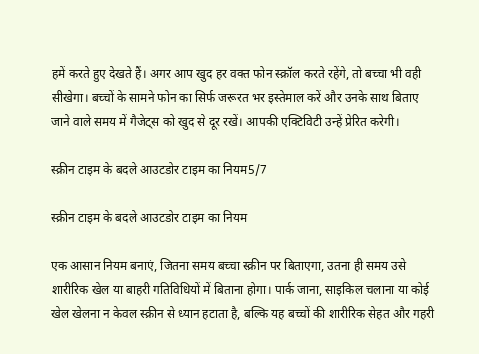हमें करते हुए देखते हैं। अगर आप खुद हर वक्त फोन स्क्रॉल करते रहेंगे, तो बच्चा भी वही सीखेगा। बच्चों के सामने फोन का सिर्फ जरूरत भर इस्तेमाल करें और उनके साथ बिताए जाने वाले समय में गैजेट्स को खुद से दूर रखें। आपकी एक्टिविटी उन्हें प्रेरित करेगी।

स्क्रीन टाइम के बदले आउटडोर टाइम का नियम5/7

स्क्रीन टाइम के बदले आउटडोर टाइम का नियम

एक आसान नियम बनाएं, जितना समय बच्चा स्क्रीन पर बिताएगा, उतना ही समय उसे शारीरिक खेल या बाहरी गतिविधियों में बिताना होगा। पार्क जाना, साइकिल चलाना या कोई खेल खेलना न केवल स्क्रीन से ध्यान हटाता है, बल्कि यह बच्चों की शारीरिक सेहत और गहरी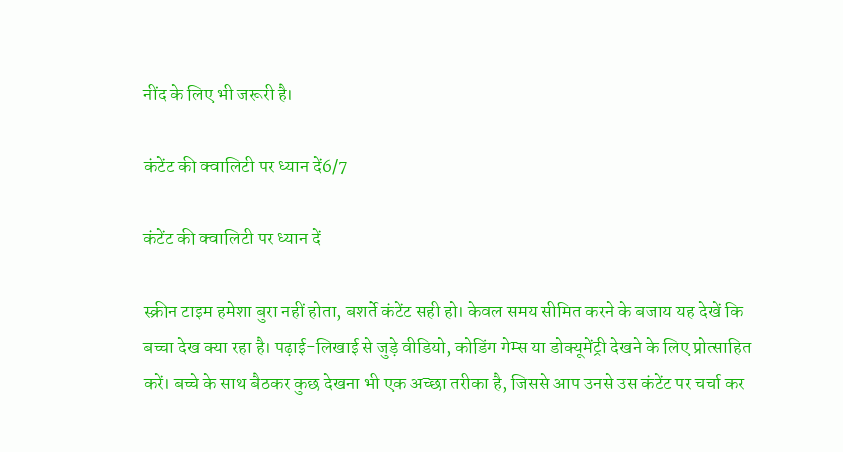नींद के लिए भी जरूरी है।

कंटेंट की क्वालिटी पर ध्यान दें6/7

कंटेंट की क्वालिटी पर ध्यान दें

स्क्रीन टाइम हमेशा बुरा नहीं होता, बशर्ते कंटेंट सही हो। केवल समय सीमित करने के बजाय यह देखें कि बच्चा देख क्या रहा है। पढ़ाई-लिखाई से जुड़े वीडियो, कोडिंग गेम्स या डोक्यूमेंट्री देखने के लिए प्रोत्साहित करें। बच्चे के साथ बैठकर कुछ देखना भी एक अच्छा तरीका है, जिससे आप उनसे उस कंटेंट पर चर्चा कर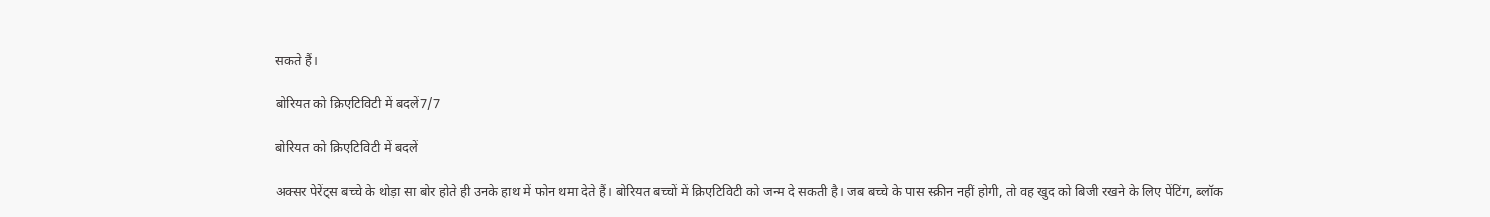सकते हैं।

बोरियत को क्रिएटिविटी में बदलें7/7

बोरियत को क्रिएटिविटी में बदलें

अक्सर पेरेंट्स बच्चे के थोड़ा सा बोर होते ही उनके हाथ में फोन थमा देते हैं। बोरियत बच्चों में क्रिएटिविटी को जन्म दे सकती है। जब बच्चे के पास स्क्रीन नहीं होगी, तो वह खुद को बिजी रखने के लिए पेंटिंग, ब्लॉक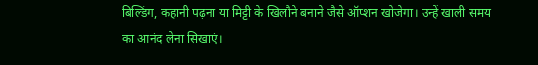बिल्डिंग, कहानी पढ़ना या मिट्टी के खिलौने बनाने जैसे ऑप्शन खोजेगा। उन्हें खाली समय का आनंद लेना सिखाएं।